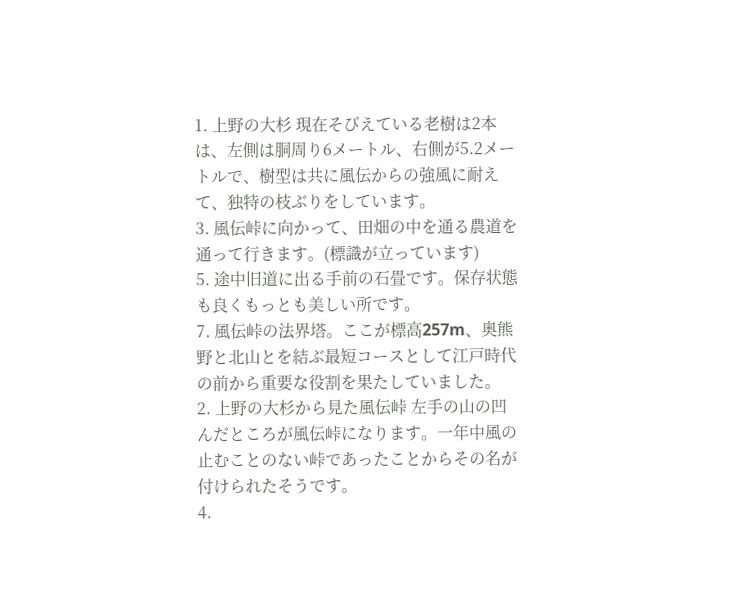1. 上野の大杉 現在そびえている老樹は2本は、左側は胴周り6メートル、右側が5.2メートルで、樹型は共に風伝からの強風に耐えて、独特の枝ぶりをしています。
3. 風伝峠に向かって、田畑の中を通る農道を通って行きます。(標識が立っています)
5. 途中旧道に出る手前の石畳です。保存状態も良くもっとも美しい所です。
7. 風伝峠の法界塔。ここが標高257m、奥熊野と北山とを結ぶ最短コースとして江戸時代の前から重要な役割を果たしていました。
2. 上野の大杉から見た風伝峠 左手の山の凹んだところが風伝峠になります。一年中風の止むことのない峠であったことからその名が付けられたそうです。
4.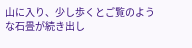山に入り、少し歩くとご覧のような石畳が続き出し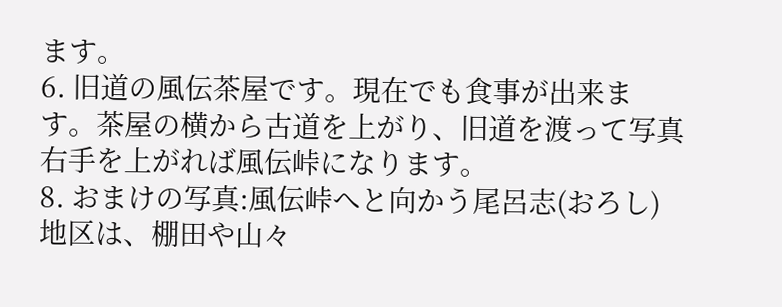ます。
6. 旧道の風伝茶屋です。現在でも食事が出来ます。茶屋の横から古道を上がり、旧道を渡って写真右手を上がれば風伝峠になります。
8. おまけの写真:風伝峠へと向かう尾呂志(おろし)地区は、棚田や山々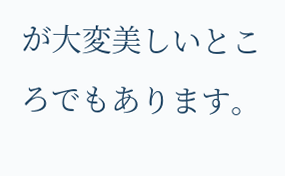が大変美しいところでもあります。